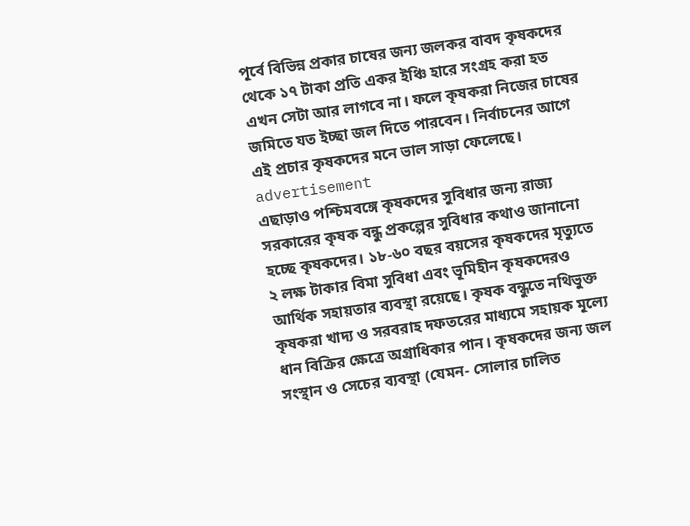পূর্বে বিভিন্ন প্রকার চাষের জন্য জলকর বাবদ কৃষকদের থেকে ১৭ টাকা প্রতি একর ইঞ্চি হারে সংগ্রহ করা হত এখন সেটা আর লাগবে না। ফলে কৃষকরা নিজের চাষের জমিতে যত ইচ্ছা জল দিতে পারবেন। নির্বাচনের আগে এই প্রচার কৃষকদের মনে ভাল সাড়া ফেলেছে।
advertisement
এছাড়াও পশ্চিমবঙ্গে কৃষকদের সুবিধার জন্য রাজ্য সরকারের কৃষক বন্ধু প্রকল্পের সুবিধার কথাও জানানো হচ্ছে কৃষকদের। ১৮-৬০ বছর বয়সের কৃষকদের মৃত্যুতে ২ লক্ষ টাকার বিমা সুবিধা এবং ভূমিহীন কৃষকদেরও আর্থিক সহায়তার ব্যবস্থা রয়েছে। কৃষক বন্ধুতে নথিভুক্ত কৃষকরা খাদ্য ও সরবরাহ দফতরের মাধ্যমে সহায়ক মূল্যে ধান বিক্রির ক্ষেত্রে অগ্রাধিকার পান। কৃষকদের জন্য জল সংস্থান ও সেচের ব্যবস্থা (যেমন- সোলার চালিত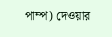পাম্প) দেওয়ার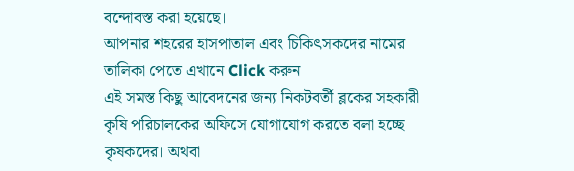বন্দোবস্ত করা হয়েছে।
আপনার শহরের হাসপাতাল এবং চিকিৎসকদের নামের তালিকা পেতে এখানে Click করুন
এই সমস্ত কিছু আবেদনের জন্য নিকটবর্তী ব্লকের সহকারী কৃষি পরিচালকের অফিসে যোগাযোগ করতে বলা হচ্ছে কৃষকদের। অথবা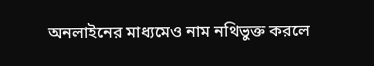অনলাইনের মাধ্যমেও নাম নথিভুক্ত করলে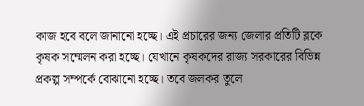কাজ হবে বলে জানানো হচ্ছে। এই প্রচারের জন্য জেলার প্রতিটি ব্লকে কৃষক সম্মেলন করা হচ্ছে। যেখানে কৃষকদের রাজ্য সরকারের বিভিন্ন প্রকল্প সম্পর্কে বোঝানো হচ্ছে। তবে জলকর তুলে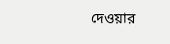দেওয়ার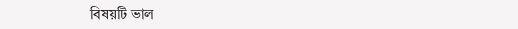বিষয়টি ভাল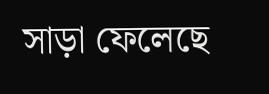সাড়া ফেলেছে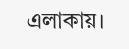এলাকায়।